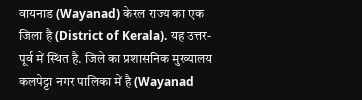वायनाड (Wayanad) केरल राज्य का एक जिला है (District of Kerala). यह उत्तर-पूर्व में स्थित है. जिले का प्रशासनिक मुख्यालय कलपेट्टा नगर पालिका में है (Wayanad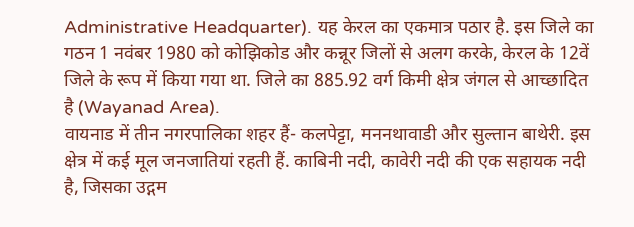Administrative Headquarter). यह केरल का एकमात्र पठार है. इस जिले का गठन 1 नवंबर 1980 को कोझिकोड और कन्नूर जिलों से अलग करके, केरल के 12वें जिले के रूप में किया गया था. जिले का 885.92 वर्ग किमी क्षेत्र जंगल से आच्छादित है (Wayanad Area).
वायनाड में तीन नगरपालिका शहर हैं- कलपेट्टा, मननथावाडी और सुल्तान बाथेरी. इस क्षेत्र में कई मूल जनजातियां रहती हैं. काबिनी नदी, कावेरी नदी की एक सहायक नदी है, जिसका उद्गम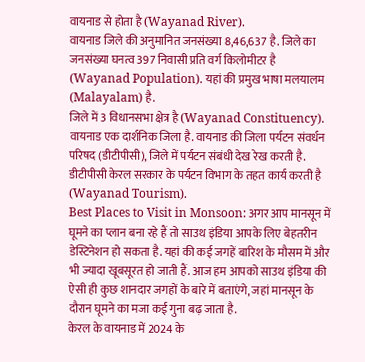वायनाड से होता है (Wayanad River).
वायनाड जिले की अनुमानित जनसंख्या 8,46,637 है. जिले का जनसंख्या घनत्व 397 निवासी प्रति वर्ग किलोमीटर है (Wayanad Population). यहां की प्रमुख भाषा मलयालम (Malayalam) है.
जिले में 3 विधानसभा क्षेत्र है (Wayanad Constituency).
वायनाड एक दार्शनिक जिला है. वायनाड की जिला पर्यटन संवर्धन परिषद (डीटीपीसी), जिले में पर्यटन संबंधी देख रेख करती है. डीटीपीसी केरल सरकार के पर्यटन विभाग के तहत कार्य करती है (Wayanad Tourism).
Best Places to Visit in Monsoon: अगर आप मानसून में घूमने का प्लान बना रहे हैं तो साउथ इंडिया आपके लिए बेहतरीन डेस्टिनेशन हो सकता है. यहां की कई जगहें बारिश के मौसम में और भी ज्यादा खूबसूरत हो जाती हैं. आज हम आपको साउथ इंडिया की ऐसी ही कुछ शानदार जगहों के बारे में बताएंगे, जहां मानसून के दौरान घूमने का मजा कई गुना बढ़ जाता है.
केरल के वायनाड में 2024 के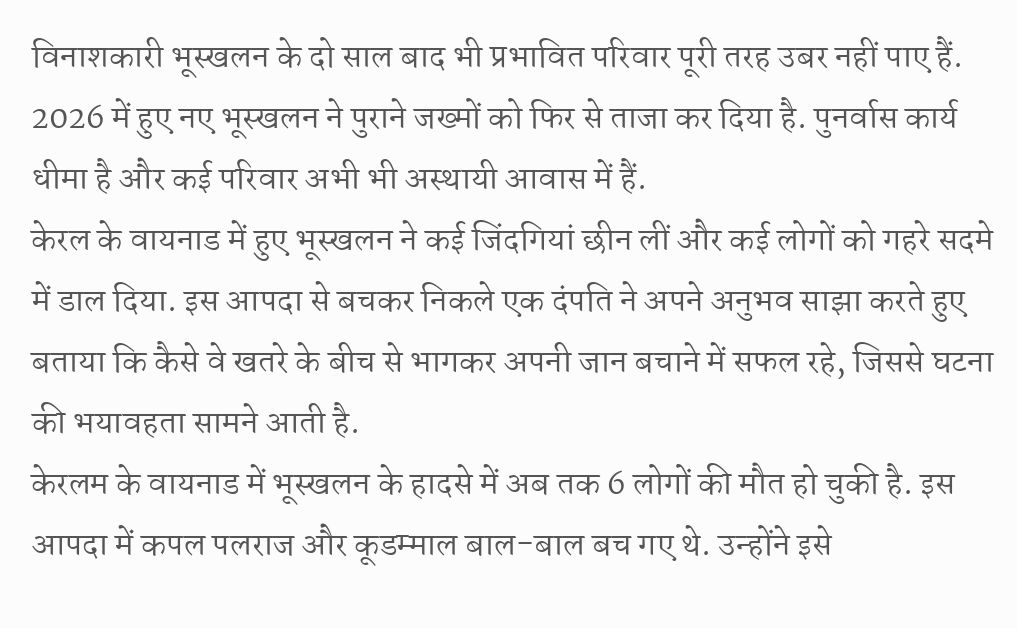विनाशकारी भूस्खलन के दो साल बाद भी प्रभावित परिवार पूरी तरह उबर नहीं पाए हैं. 2026 में हुए नए भूस्खलन ने पुराने जख्मों को फिर से ताजा कर दिया है. पुनर्वास कार्य धीमा है और कई परिवार अभी भी अस्थायी आवास में हैं.
केरल के वायनाड में हुए भूस्खलन ने कई जिंदगियां छीन लीं और कई लोगों को गहरे सदमे में डाल दिया. इस आपदा से बचकर निकले एक दंपति ने अपने अनुभव साझा करते हुए बताया कि कैसे वे खतरे के बीच से भागकर अपनी जान बचाने में सफल रहे, जिससे घटना की भयावहता सामने आती है.
केरलम के वायनाड में भूस्खलन के हादसे में अब तक 6 लोगों की मौत हो चुकी है. इस आपदा में कपल पलराज और कूडम्माल बाल-बाल बच गए थे. उन्होंने इसे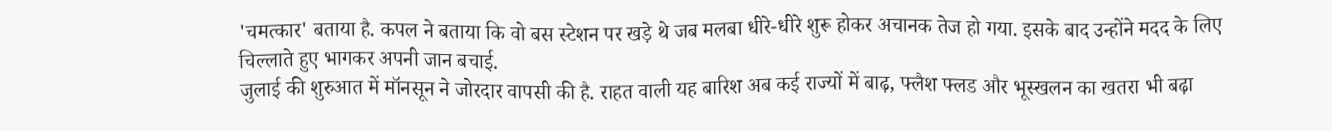'चमत्कार' बताया है. कपल ने बताया कि वो बस स्टेशन पर खड़े थे जब मलबा धीरे-धीरे शुरू होकर अचानक तेज हो गया. इसके बाद उन्होंने मदद के लिए चिल्लाते हुए भागकर अपनी जान बचाई.
जुलाई की शुरुआत में मॉनसून ने जोरदार वापसी की है. राहत वाली यह बारिश अब कई राज्यों में बाढ़, फ्लैश फ्लड और भूस्खलन का खतरा भी बढ़ा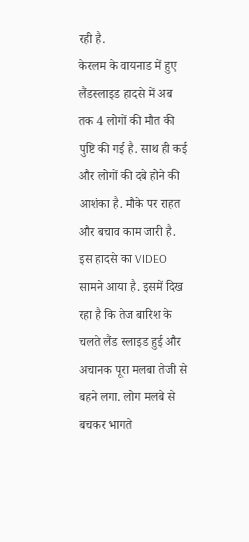रही है.
केरलम के वायनाड में हुए लैंडस्लाइड हादसे में अब तक 4 लोगों की मौत की पुष्टि की गई है. साथ ही कई और लोगों की दबे होने की आशंका है. मौके पर राहत और बचाव काम जारी है. इस हादसे का VIDEO सामने आया है. इसमें दिख रहा है कि तेज बारिश के चलते लैंड स्लाइड हुई और अचानक पूरा मलबा तेजी से बहने लगा. लोग मलबे से बचकर भागते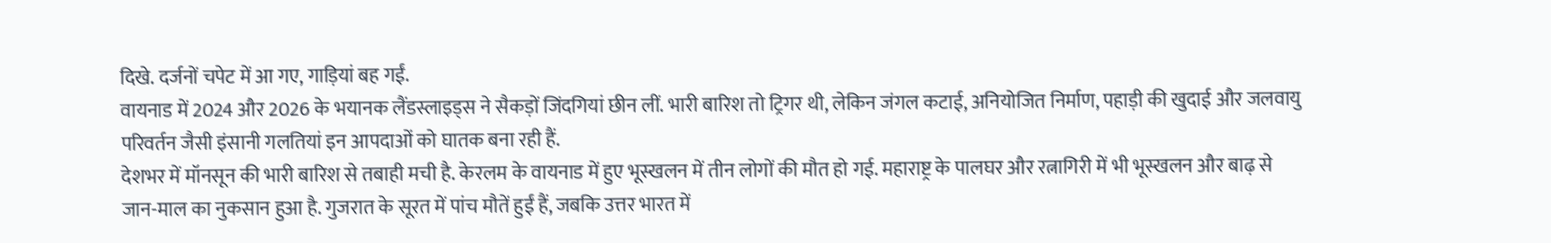दिखे. दर्जनों चपेट में आ गए, गाड़ियां बह गईं.
वायनाड में 2024 और 2026 के भयानक लैंडस्लाइड्स ने सैकड़ों जिंदगियां छीन लीं. भारी बारिश तो ट्रिगर थी, लेकिन जंगल कटाई, अनियोजित निर्माण, पहाड़ी की खुदाई और जलवायु परिवर्तन जैसी इंसानी गलतियां इन आपदाओं को घातक बना रही हैं.
देशभर में मॉनसून की भारी बारिश से तबाही मची है. केरलम के वायनाड में हुए भूस्खलन में तीन लोगों की मौत हो गई. महाराष्ट्र के पालघर और रत्नागिरी में भी भूस्खलन और बाढ़ से जान-माल का नुकसान हुआ है. गुजरात के सूरत में पांच मौतें हुईं हैं, जबकि उत्तर भारत में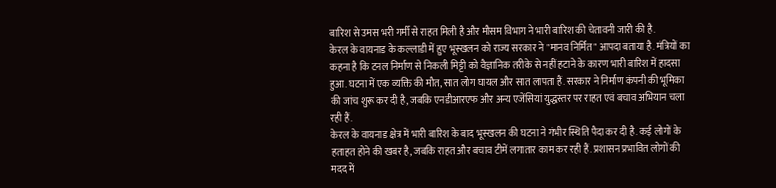बारिश से उमस भरी गर्मी से राहत मिली है और मौसम विभाग ने भारी बारिश की चेतावनी जारी की है.
केरल के वायनाड के कल्लाडी में हुए भूस्खलन को राज्य सरकार ने "मानव निर्मित" आपदा बताया है. मंत्रियों का कहना है कि टनल निर्माण से निकली मिट्टी को वैज्ञानिक तरीके से नहीं हटाने के कारण भारी बारिश में हादसा हुआ. घटना में एक व्यक्ति की मौत, सात लोग घायल और सात लापता हैं. सरकार ने निर्माण कंपनी की भूमिका की जांच शुरू कर दी है, जबकि एनडीआरएफ और अन्य एजेंसियां युद्धस्तर पर राहत एवं बचाव अभियान चला रही हैं.
केरल के वायनाड क्षेत्र में भारी बारिश के बाद भूस्खलन की घटना ने गंभीर स्थिति पैदा कर दी है. कई लोगों के हताहत होने की खबर है, जबकि राहत और बचाव टीमें लगातार काम कर रही हैं. प्रशासन प्रभावित लोगों की मदद में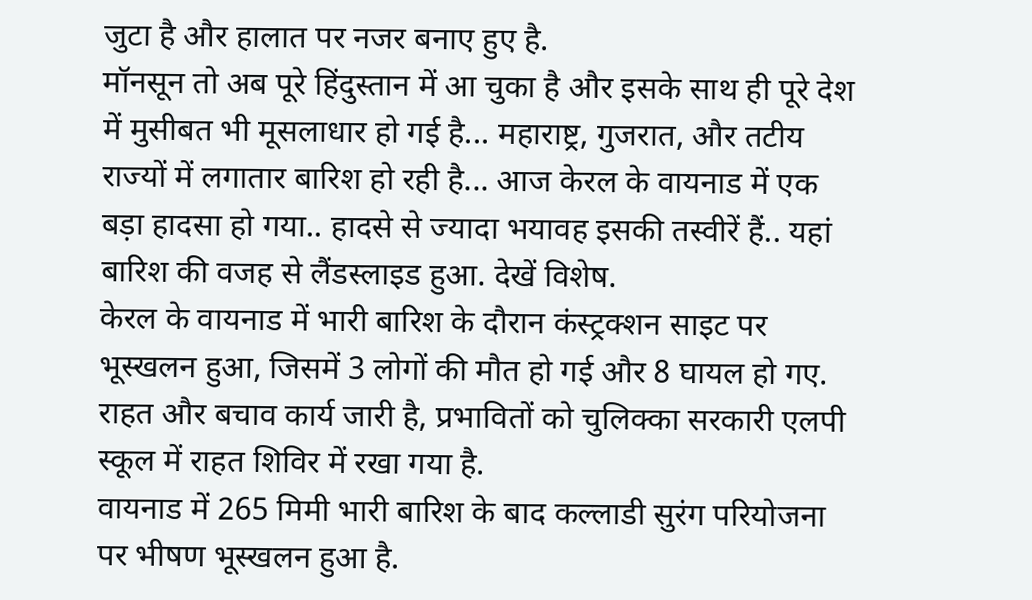जुटा है और हालात पर नजर बनाए हुए है.
मॉनसून तो अब पूरे हिंदुस्तान में आ चुका है और इसके साथ ही पूरे देश में मुसीबत भी मूसलाधार हो गई है... महाराष्ट्र, गुजरात, और तटीय राज्यों में लगातार बारिश हो रही है... आज केरल के वायनाड में एक बड़ा हादसा हो गया.. हादसे से ज्यादा भयावह इसकी तस्वीरें हैं.. यहां बारिश की वजह से लैंडस्लाइड हुआ. देखें विशेष.
केरल के वायनाड में भारी बारिश के दौरान कंस्ट्रक्शन साइट पर भूस्खलन हुआ, जिसमें 3 लोगों की मौत हो गई और 8 घायल हो गए. राहत और बचाव कार्य जारी है, प्रभावितों को चुलिक्का सरकारी एलपी स्कूल में राहत शिविर में रखा गया है.
वायनाड में 265 मिमी भारी बारिश के बाद कल्लाडी सुरंग परियोजना पर भीषण भूस्खलन हुआ है.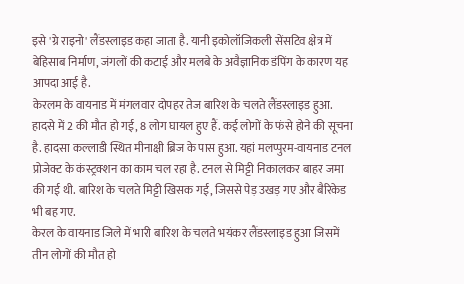इसे 'ग्रे राइनो' लैंडस्लाइड कहा जाता है. यानी इकोलॉजिकली सेंसटिव क्षेत्र में बेहिसाब निर्माण, जंगलों की कटाई और मलबे के अवैज्ञानिक डंपिंग के कारण यह आपदा आई है.
केरलम के वायनाड में मंगलवार दोपहर तेज बारिश के चलते लैंडस्लाइड हुआ. हादसे में 2 की मौत हो गई, 8 लोग घायल हुए हैं. कई लोगों के फंसे होने की सूचना है. हादसा कल्लाडी स्थित मीनाक्षी ब्रिज के पास हुआ. यहां मलप्पुरम-वायनाड टनल प्रोजेक्ट के कंस्ट्रक्शन का काम चल रहा है. टनल से मिट्टी निकालकर बाहर जमा की गई थी. बारिश के चलते मिट्टी खिसक गई, जिससे पेड़ उखड़ गए और बैरिकेड भी बह गए.
केरल के वायनाड जिले में भारी बारिश के चलते भयंकर लैंडस्लाइड हुआ जिसमें तीन लोगों की मौत हो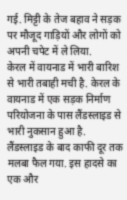गई. मिट्टी के तेज बहाव ने सड़क पर मौजूद गाड़ियों और लोगों को अपनी चपेट में ले लिया.
केरल में वायनाड में भारी बारिश से भारी तबाही मची है. केरल के वायनाड में एक सड़क निर्माण परियोजना के पास लैंडस्लाइड से भारी नुकसान हुआ है. लैंडस्लाइड के बाद काफी दूर तक मलबा फैल गया. इस हादसे का एक और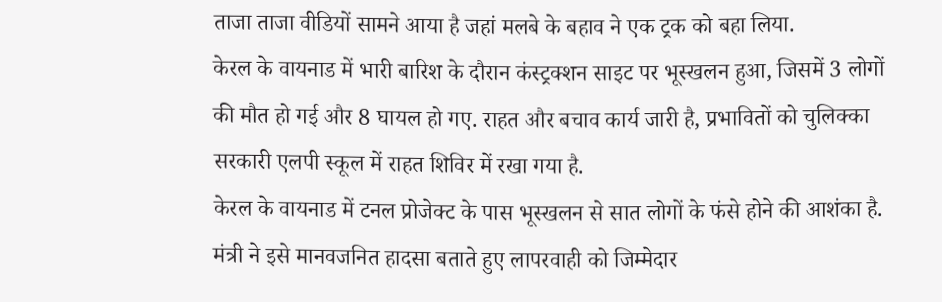ताजा ताजा वीडियों सामने आया है जहां मलबे के बहाव ने एक ट्रक को बहा लिया.
केरल के वायनाड में भारी बारिश के दौरान कंस्ट्रक्शन साइट पर भूस्खलन हुआ, जिसमें 3 लोगों की मौत हो गई और 8 घायल हो गए. राहत और बचाव कार्य जारी है, प्रभावितों को चुलिक्का सरकारी एलपी स्कूल में राहत शिविर में रखा गया है.
केरल के वायनाड में टनल प्रोजेक्ट के पास भूस्खलन से सात लोगों के फंसे होने की आशंका है. मंत्री ने इसे मानवजनित हादसा बताते हुए लापरवाही को जिम्मेदार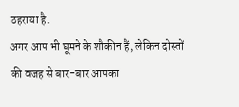ठहराया है.
अगर आप भी घूमने के शौकीन हैं, लेकिन दोस्तों की वजह से बार-बार आपका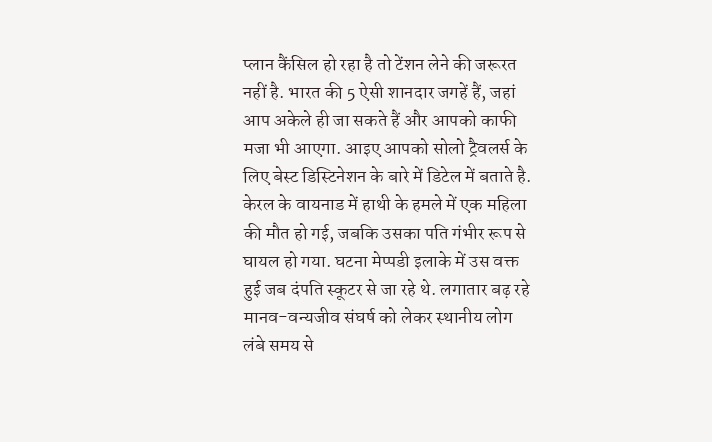प्लान कैंसिल हो रहा है तो टेंशन लेने की जरूरत नहीं है. भारत की 5 ऐसी शानदार जगहें हैं, जहां आप अकेले ही जा सकते हैं और आपको काफी मजा भी आएगा. आइए आपको सोलो ट्रैवलर्स के लिए बेस्ट डिस्टिनेशन के बारे में डिटेल में बताते है.
केरल के वायनाड में हाथी के हमले में एक महिला की मौत हो गई, जबकि उसका पति गंभीर रूप से घायल हो गया. घटना मेप्पडी इलाके में उस वक्त हुई जब दंपति स्कूटर से जा रहे थे. लगातार बढ़ रहे मानव-वन्यजीव संघर्ष को लेकर स्थानीय लोग लंबे समय से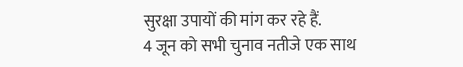सुरक्षा उपायों की मांग कर रहे हैं.
4 जून को सभी चुनाव नतीजे एक साथ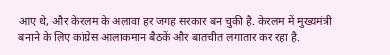आए थे, और केरलम के अलावा हर जगह सरकार बन चुकी है. केरलम में मुख्यमंत्री बनाने के लिए कांग्रेस आलाकमान बैठकें और बातचीत लगातार कर रहा है.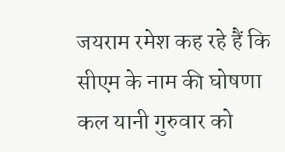जयराम रमेश कह रहे हैं कि सीएम के नाम की घोषणा कल यानी गुरुवार को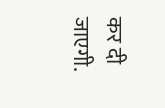कर दी जाएगी.